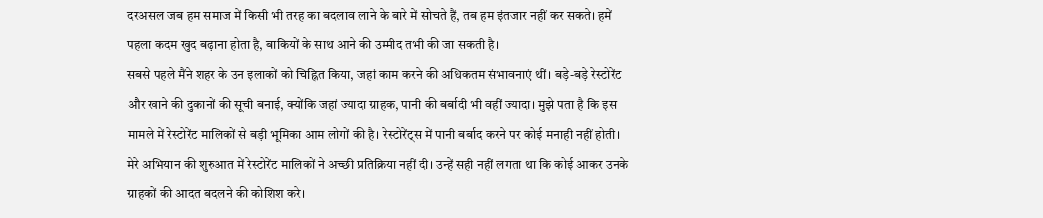दरअसल जब हम समाज में किसी भी तरह का बदलाव लाने के बारे में सोचते हैं, तब हम इंतजार नहीं कर सकते। हमें पहला कदम खुद बढ़ाना होता है, बाकियों के साथ आने की उम्मीद तभी की जा सकती है।
सबसे पहले मैंने शहर के उन इलाकों को चिह्नित किया, जहां काम करने की अधिकतम संभावनाएं थीं। बड़े-बड़े रेस्टोरेंट और खाने की दुकानों की सूची बनाई, क्योंकि जहां ज्यादा ग्राहक, पानी की बर्बादी भी वहीं ज्यादा। मुझे पता है कि इस मामले में रेस्टोरेंट मालिकों से बड़ी भूमिका आम लोगों की है। रेस्टोरेंट्स में पानी बर्बाद करने पर कोई मनाही नहीं होती। मेरे अभियान की शुरुआत में रेस्टोरेंट मालिकों ने अच्छी प्रतिक्रिया नहीं दी। उन्हें सही नहीं लगता था कि कोई आकर उनके ग्राहकों की आदत बदलने की कोशिश करे।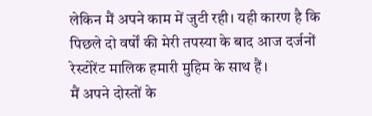लेकिन मैं अपने काम में जुटी रही। यही कारण है कि पिछले दो वर्षों की मेरी तपस्या के बाद आज दर्जनों रेस्टोरेंट मालिक हमारी मुहिम के साथ हैं।
मैं अपने दोस्तों के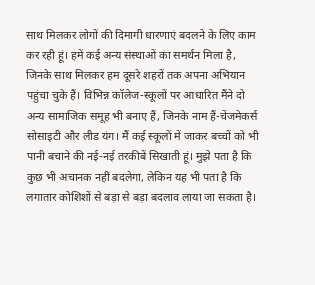साथ मिलकर लोगों की दिमागी धारणाएं बदलने के लिए काम कर रही हूं। हमें कई अन्य संस्थाओं का समर्थन मिला है, जिनके साथ मिलकर हम दूसरे शहरों तक अपना अभियान पहुंचा चुके हैं। विभिन्न कॉलेज-स्कूलों पर आधारित मैंने दो अन्य सामाजिक समूह भी बनाए हैं, जिनके नाम हैं-चेंजमेकर्स सोसाइटी और लीड यंग। मैं कई स्कूलों में जाकर बच्चों को भी पानी बचाने की नई-नई तरकीबें सिखाती हूं। मुझे पता है कि कुछ भी अचानक नहीं बदलेगा, लेकिन यह भी पता है कि लगातार कोशिशों से बड़ा से बड़ा बदलाव लाया जा सकता है।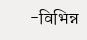-विभिन्न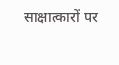साक्षात्कारों पर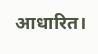आधारित।